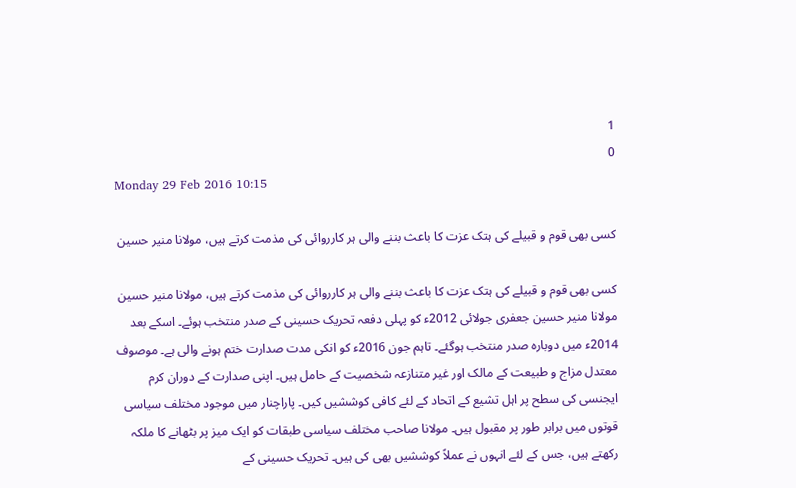1
0
Monday 29 Feb 2016 10:15

کسی بھی قوم و قبیلے کی ہتک عزت کا باعث بننے والی ہر کارروائی کی مذمت کرتے ہیں، مولانا منیر حسین

کسی بھی قوم و قبیلے کی ہتک عزت کا باعث بننے والی ہر کارروائی کی مذمت کرتے ہیں، مولانا منیر حسین
مولانا منیر حسین جعفری جولائی 2012ء کو پہلی دفعہ تحریک حسینی کے صدر منتخب ہوئے۔ اسکے بعد 2014ء میں دوبارہ صدر منتخب ہوگئے۔ تاہم جون 2016ء کو انکی مدت صدارت ختم ہونے والی ہے۔ موصوف معتدل مزاج و طبیعت کے مالک اور غیر متنازعہ شخصیت کے حامل ہیں۔ اپنی صدارت کے دوران کرم ایجنسی کی سطح پر اہل تشیع کے اتحاد کے لئے کافی کوششیں کیں۔ پاراچنار میں موجود مختلف سیاسی قوتوں میں برابر طور پر مقبول ہیں۔ مولانا صاحب مختلف سیاسی طبقات کو ایک میز پر بٹھانے کا ملکہ رکھتے ہیں، جس کے لئے انہوں نے عملاً کوششیں بھی کی ہیں۔ تحریک حسینی کے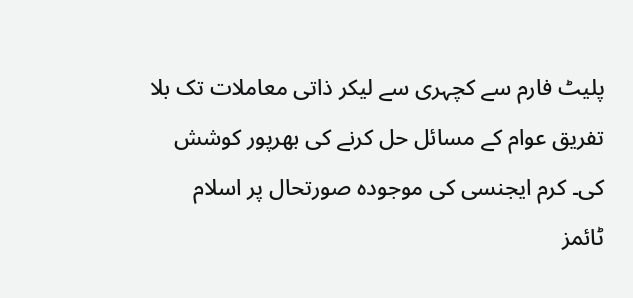پلیٹ فارم سے کچہری سے لیکر ذاتی معاملات تک بلا تفریق عوام کے مسائل حل کرنے کی بھرپور کوشش کی۔ کرم ایجنسی کی موجودہ صورتحال پر اسلام ٹائمز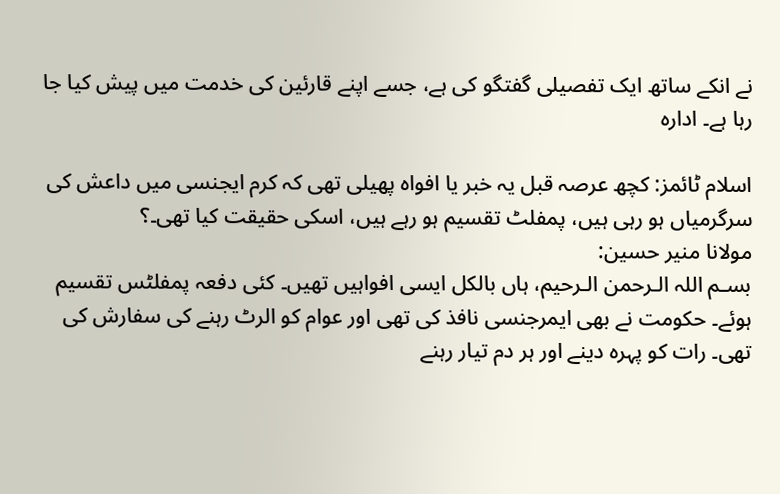نے انکے ساتھ ایک تفصیلی گفتگو کی ہے، جسے اپنے قارئین کی خدمت میں پیش کیا جا رہا ہے۔ ادارہ

اسلام ٹائمز: کچھ عرصہ قبل یہ خبر یا افواہ پھیلی تھی کہ کرم ایجنسی میں داعش کی سرگرمیاں ہو رہی ہیں، پمفلٹ تقسیم ہو رہے ہیں، اسکی حقیقت کیا تھی۔؟
مولانا منیر حسین:
بسـم اللہ الـرحمن الـرحیم، ہاں بالکل ایسی افواہیں تھیں۔ کئی دفعہ پمفلٹس تقسیم ہوئے۔ حکومت نے بھی ایمرجنسی نافذ کی تھی اور عوام کو الرٹ رہنے کی سفارش کی تھی۔ رات کو پہرہ دینے اور ہر دم تیار رہنے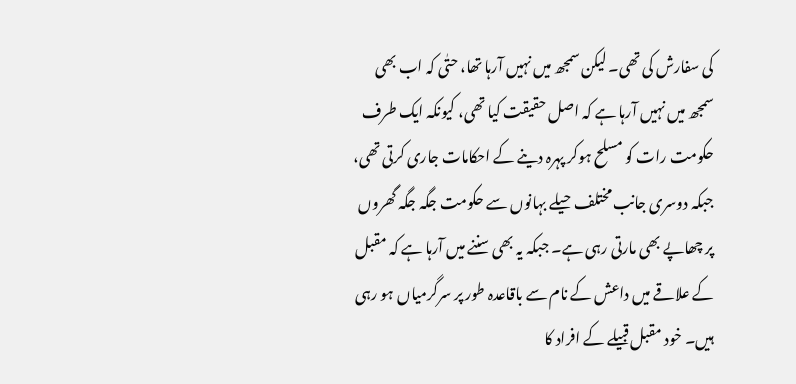کی سفارش کی تھی۔ لیکن سمجھ میں نہیں آرہا تھا، حتٰی کہ اب بھی سمجھ میں نہیں آرہا ہے کہ اصل حقیقت کیا تھی، کیونکہ ایک طرف حکومت رات کو مسلح ہوکر پہرہ دینے کے احکامات جاری کرتی تھی، جبکہ دوسری جانب مختلف حیلے بہانوں سے حکومت جگہ جگہ گھروں پر چھاپے بھی مارتی رہی ہے۔ جبکہ یہ بھی سننے میں آرہا ہے کہ مقبل کے علاقے میں داعش کے نام سے باقاعدہ طور پر سرگرمیاں ہو رہی ہیں۔ خود مقبل قبیلے کے افراد کا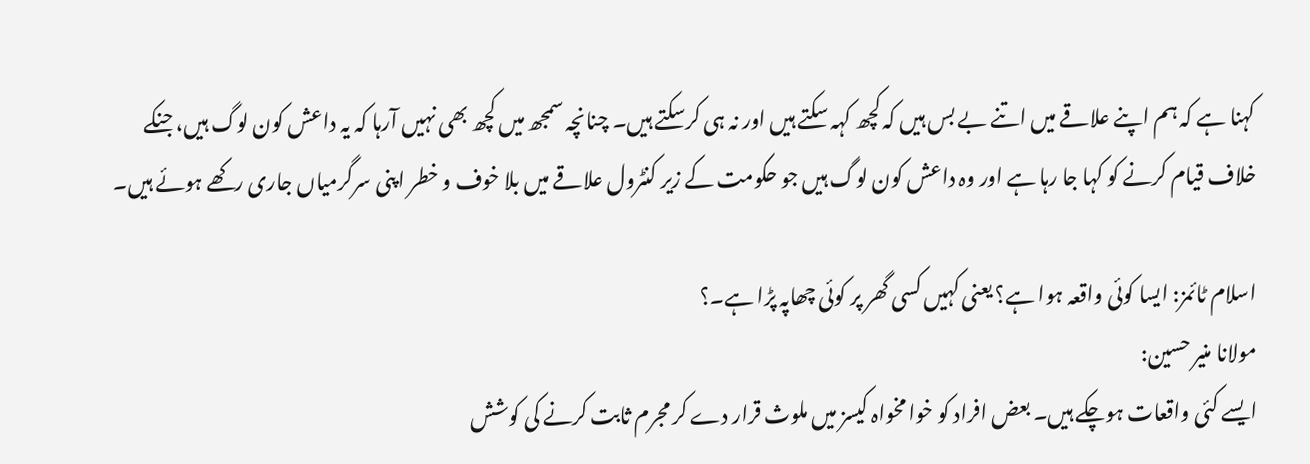کہنا ہے کہ ہم اپنے علاقے میں اتنے بے بس ہیں کہ کچھ کہہ سکتے ہیں اور نہ ہی کرسکتے ہیں۔ چنانچہ سمجھ میں کچھ بھی نہیں آرہا کہ یہ داعش کون لوگ ہیں، جنکے خلاف قیام کرنے کو کہا جا رہا ہے اور وہ داعش کون لوگ ہیں جو حکومت کے زیر کنٹرول علاقے میں بلا خوف و خطر اپنی سرگرمیاں جاری رکھے ہوئے ہیں۔

اسلام ٹائمز: ایسا کوئی واقعہ ہوا ہے؟ یعنی کہیں کسی گھر پر کوئی چھاپہ پڑا ہے۔؟
مولانا منیر حسین:
ایسے کئی واقعات ہوچکے ہیں۔ بعض افراد کو خوا مخواہ کیسز میں ملوث قرار دے کر مجرم ثابت کرنے کی کوشش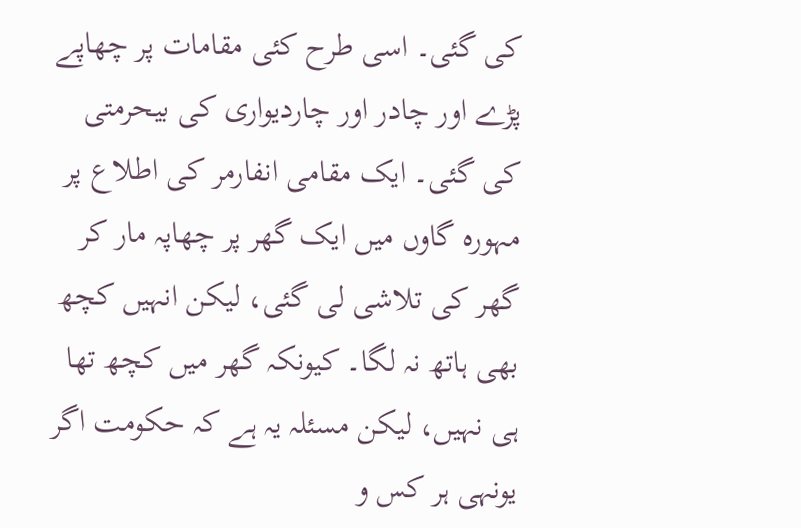کی گئی۔ اسی طرح کئی مقامات پر چھاپے پڑے اور چادر اور چاردیواری کی بیحرمتی کی گئی۔ ایک مقامی انفارمر کی اطلاع پر مہورہ گاوں میں ایک گھر پر چھاپہ مار کر گھر کی تلاشی لی گئی، لیکن انہیں کچھ بھی ہاتھ نہ لگا۔ کیونکہ گھر میں کچھ تھا ہی نہیں، لیکن مسئلہ یہ ہے کہ حکومت اگر یونہی ہر کس و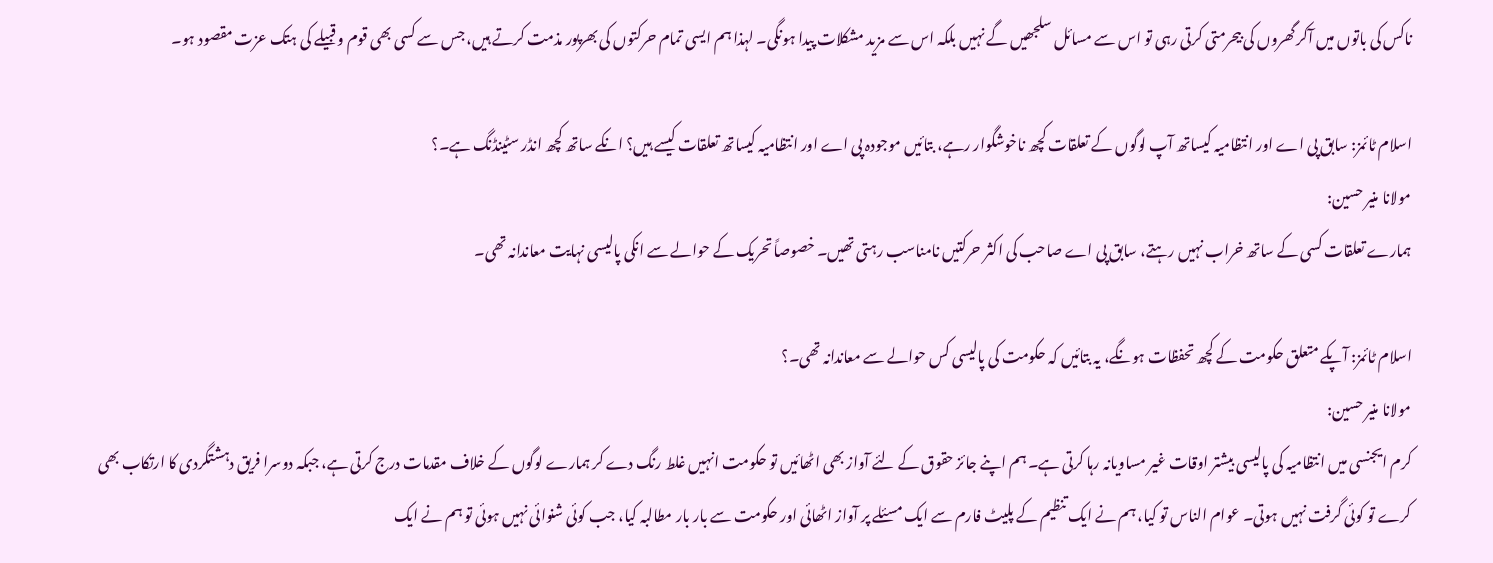ناکس کی باتوں میں آکر گھروں کی بیحرمتی کرتی رہی تو اس سے مسائل سلجھیں گے نہیں بلکہ اس سے مزید مشکلات پیدا ہونگی۔ لہذا ہم ایسی تمام حرکتوں کی بھرپور مذمت کرتے ہیں، جس سے کسی بھی قوم و قبیلے کی ہتک عزت مقصود ہو۔

اسلام ٹائمز: سابق پی اے اور انتظامیہ کیساتھ آپ لوگوں کے تعلقات کچھ ناخوشگوار رہے، بتائیں موجودہ پی اے اور انتظامیہ کیساتھ تعلقات کیسے ہیں؟ انکے ساتھ کچھ انڈر سٹینڈنگ ہے۔؟
مولانا منیر حسین:
ہمارے تعلقات کسی کے ساتھ خراب نہیں رہتے، سابق پی اے صاحب کی اکثر حرکتیں نامناسب رہتی تھیں۔ خصوصاً تحریک کے حوالے سے انکی پالیسی نہایت معاندانہ تھی۔

اسلام ٹائمز: آپکے متعلق حکومت کے کچھ تحفظات ہونگے، یہ بتائیں کہ حکومت کی پالیسی کس حوالے سے معاندانہ تھی۔؟
مولانا منیر حسین:
کرم ایجنسی میں انتظامیہ کی پالیسی بیشتر اوقات غیر مساویانہ رہا کرتی ہے۔ ہم اپنے جائز حقوق کے لئے آواز بھی اٹھائیں تو حکومت انہیں غلط رنگ دے کر ہمارے لوگوں کے خلاف مقدمات درج کرتی ہے، جبکہ دوسرا فریق دہشتگردی کا ارتکاب بھی کرے تو کوئی گرفت نہیں ہوتی۔ عوام الناس تو کیا، ہم نے ایک تنظیم کے پلیٹ فارم سے ایک مسئلے پر آواز اٹھائی اور حکومت سے بار بار مطالبہ کیا، جب کوئی شنوائی نہیں ہوئی تو ہم نے ایک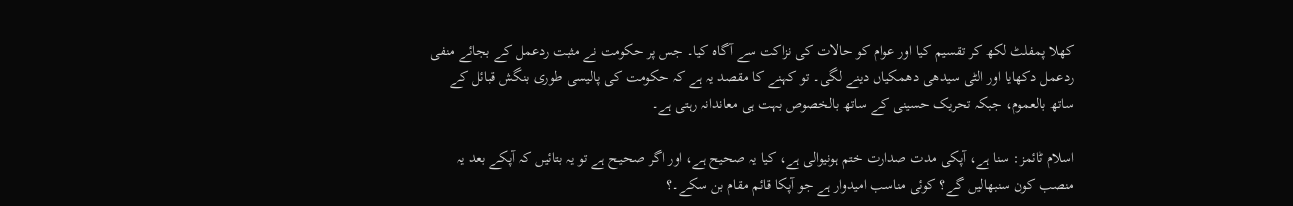کھلا پمفلٹ لکھ کر تقسیم کیا اور عوام کو حالات کی نزاکت سے آگاہ کیا۔ جس پر حکومت نے مثبت ردعمل کے بجائے منفی ردعمل دکھایا اور الٹی سیدھی دھمکیاں دینے لگی۔ تو کہنے کا مقصد یہ ہے کہ حکومت کی پالیسی طوری بنگش قبائل کے ساتھ بالعموم، جبکہ تحریک حسینی کے ساتھ بالخصوص بہت ہی معاندانہ رہتی ہے۔

اسلام ٹائمز: سنا ہے، آپکی مدت صدارت ختم ہونیوالی ہے، کیا یہ صحیح ہے، اور اگر صحیـح ہے تو یہ بتائیں کہ آپکے بعد یہ منصب کون سنبھالیں گے؟ کوئی مناسب امیدوار ہے جو آپکا قائم مقام بن سکے۔؟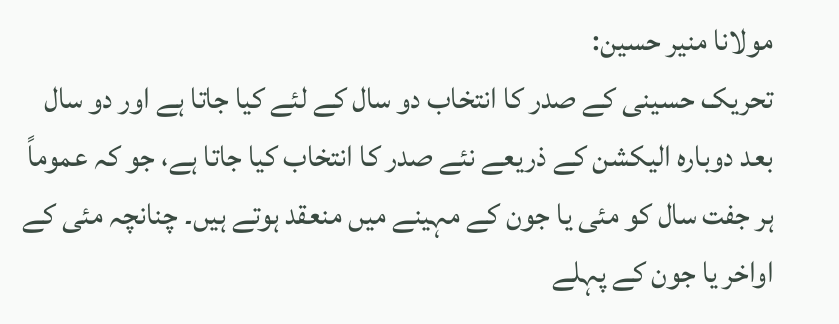مولانا منیر حسین:
تحریک حسینی کے صدر کا انتخاب دو سال کے لئے کیا جاتا ہے اور دو سال بعد دوبارہ الیکشن کے ذریعے نئے صدر کا انتخاب کیا جاتا ہے، جو کہ عموماً ہر جفت سال کو مئی یا جون کے مہینے میں منعقد ہوتے ہیں۔ چنانچہ مئی کے اواخر یا جون کے پہلے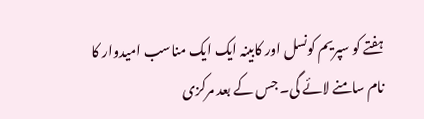ہفتے کو سپریم کونسل اور کابینہ ایک ایک مناسب امیدوار کا نام سامنے لائے گی۔ جس کے بعد مرکزی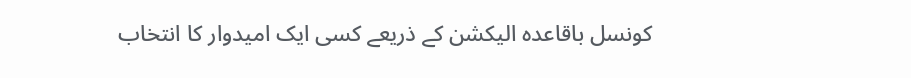کونسل باقاعدہ الیکشن کے ذریعے کسی ایک امیدوار کا انتخاب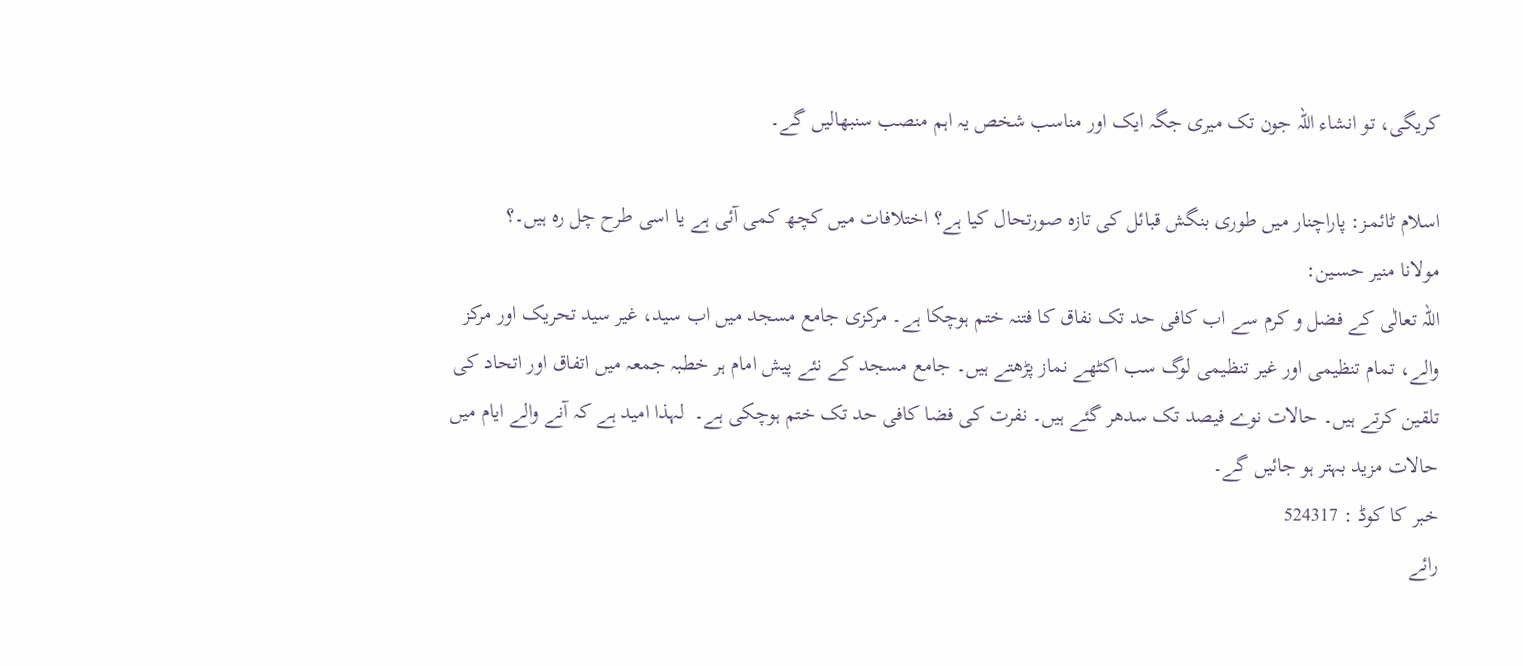کریگی، تو انشاء اللہ جون تک میری جگہ ایک اور مناسب شخص یہ اہم منصب سنبھالیں گے۔

اسلام ٹائمـز: پاراچنار میں طوری بنگش قبائل کی تازہ صورتحال کیا ہے؟ اختلافات میں کچھ کمی آئی ہے یا اسی طرح چل رہ ہیں۔؟
مولانا منیر حسـین:
اللہ تعالٰی کے فضل و کرم سے اب کافی حد تک نفاق کا فتنہ ختم ہوچکا ہے۔ مرکزی جامع مسجد میں اب سید، غیر سید تحریک اور مرکز والے، تمام تنظیمی اور غیر تنظیمی لوگ سب اکٹھے نماز پڑھتے ہیں۔ جامع مسجد کے نئے پیش امام ہر خطبہ جمعہ میں اتفاق اور اتحاد کی تلقین کرتے ہیں۔ حالات نوے فیصد تک سدھر گئے ہیں۔ نفرت کی فضا کافی حد تک ختم ہوچکی ہے۔  لہذا امید ہے کہ آنے والے ایام میں حالات مزید بہتر ہو جائیں گے۔
خبر کا کوڈ : 524317
رائے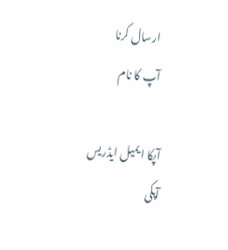ارسال کرنا
آپ کا نام

آپکا ایمیل ایڈریس
آپکی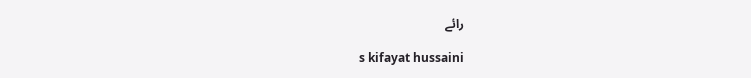رائے

s kifayat hussaini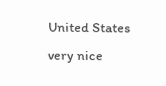United States
very nice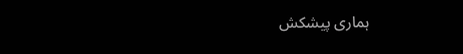ہماری پیشکش